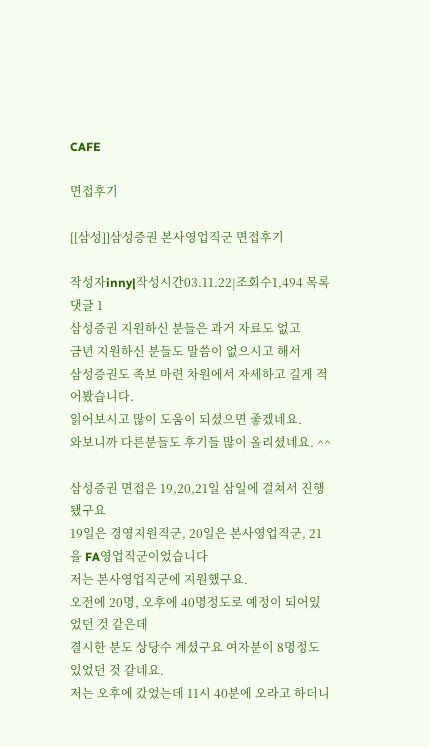CAFE

면접후기

[[삼성]]삼성증권 본사영업직군 면접후기

작성자inny|작성시간03.11.22|조회수1,494 목록 댓글 1
삼성증권 지원하신 분들은 과거 자료도 없고
금년 지원하신 분들도 말씀이 없으시고 해서
삼성증권도 족보 마련 차원에서 자세하고 길게 적어봤습니다.
읽어보시고 많이 도움이 되셨으면 좋겠네요.
와보니까 다른분들도 후기들 많이 올리셨네요. ^^

삼성증권 면접은 19,20,21일 삼일에 걸쳐서 진행됐구요
19일은 경영지원직군, 20일은 본사영업직군, 21을 FA영업직군이었습니다
저는 본사영업직군에 지원했구요.
오전에 20명, 오후에 40명정도로 예정이 되어있었던 것 같은데
결시한 분도 상당수 계셨구요 여자분이 8명정도 있었던 것 같네요.
저는 오후에 갔었는데 11시 40분에 오라고 하더니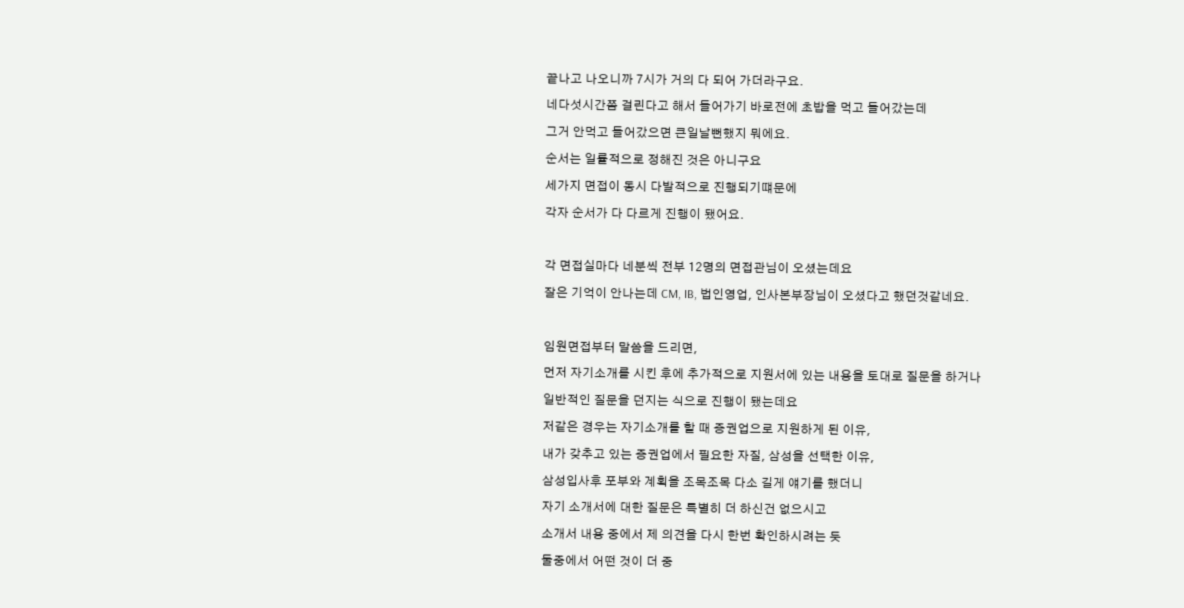끝나고 나오니까 7시가 거의 다 되어 가더라구요.
네다섯시간쯤 걸린다고 해서 들어가기 바로전에 초밥을 먹고 들어갔는데
그거 안먹고 들어갔으면 큰일날뻔했지 뭐에요.
순서는 일률적으로 정해진 것은 아니구요
세가지 면접이 동시 다발적으로 진행되기떄문에
각자 순서가 다 다르게 진행이 됐어요.

각 면접실마다 네분씩 전부 12명의 면접관님이 오셨는데요
잘은 기억이 안나는데 CM, IB, 법인영업, 인사본부장님이 오셨다고 했던것같네요.

임원면접부터 말씀을 드리면,
먼저 자기소개를 시킨 후에 추가적으로 지원서에 있는 내용을 토대로 질문을 하거나
일반적인 질문을 던지는 식으로 진행이 됐는데요
저같은 경우는 자기소개를 할 때 증권업으로 지원하게 된 이유,
내가 갖추고 있는 증권업에서 필요한 자질, 삼성을 선택한 이유,
삼성입사후 포부와 계획을 조목조목 다소 길게 얘기를 했더니
자기 소개서에 대한 질문은 특별히 더 하신건 없으시고
소개서 내용 중에서 제 의견을 다시 한번 확인하시려는 듯
둘중에서 어떤 것이 더 중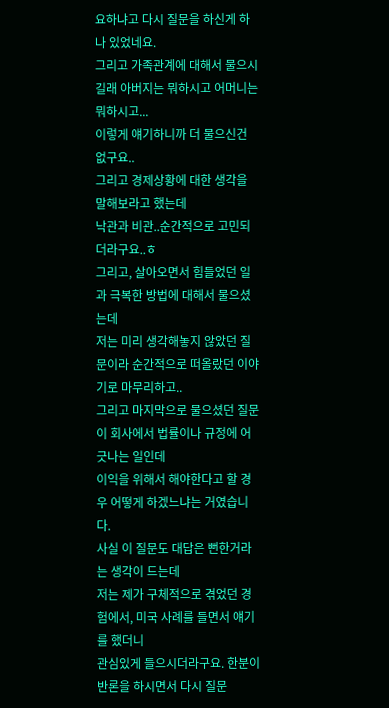요하냐고 다시 질문을 하신게 하나 있었네요.
그리고 가족관계에 대해서 물으시길래 아버지는 뭐하시고 어머니는 뭐하시고...
이렇게 얘기하니까 더 물으신건 없구요..
그리고 경제상황에 대한 생각을 말해보라고 했는데
낙관과 비관..순간적으로 고민되더라구요..ㅎ
그리고, 살아오면서 힘들었던 일과 극복한 방법에 대해서 물으셨는데
저는 미리 생각해놓지 않았던 질문이라 순간적으로 떠올랐던 이야기로 마무리하고..
그리고 마지막으로 물으셨던 질문이 회사에서 법률이나 규정에 어긋나는 일인데
이익을 위해서 해야한다고 할 경우 어떻게 하겠느냐는 거였습니다.
사실 이 질문도 대답은 뻔한거라는 생각이 드는데
저는 제가 구체적으로 겪었던 경험에서, 미국 사례를 들면서 얘기를 했더니
관심있게 들으시더라구요. 한분이 반론을 하시면서 다시 질문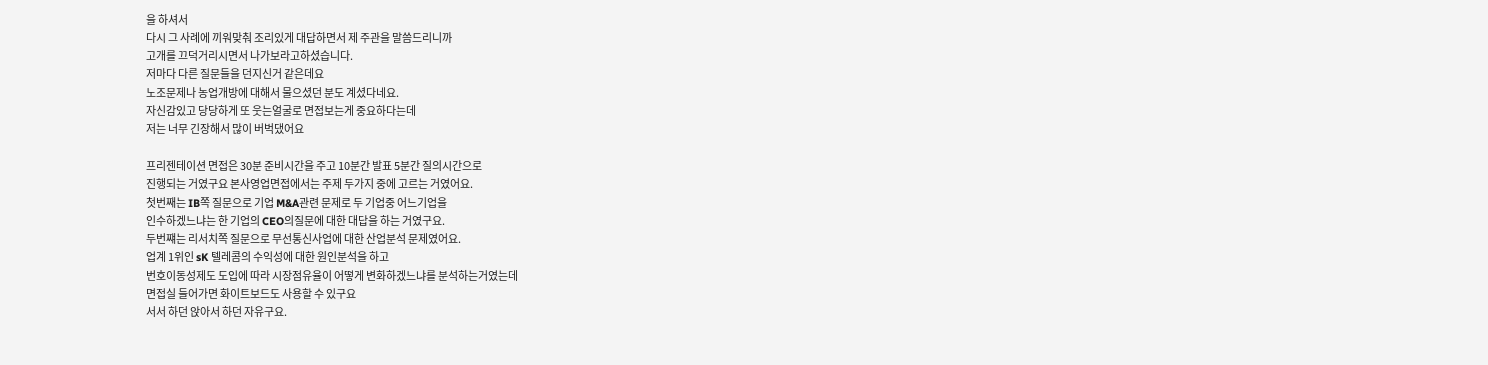을 하셔서
다시 그 사례에 끼워맞춰 조리있게 대답하면서 제 주관을 말씀드리니까
고개를 끄덕거리시면서 나가보라고하셨습니다.
저마다 다른 질문들을 던지신거 같은데요
노조문제나 농업개방에 대해서 물으셨던 분도 계셨다네요.
자신감있고 당당하게 또 웃는얼굴로 면접보는게 중요하다는데
저는 너무 긴장해서 많이 버벅댔어요

프리젠테이션 면접은 30분 준비시간을 주고 10분간 발표 5분간 질의시간으로
진행되는 거였구요 본사영업면접에서는 주제 두가지 중에 고르는 거였어요.
첫번째는 IB쪽 질문으로 기업 M&A관련 문제로 두 기업중 어느기업을
인수하겠느냐는 한 기업의 CEO의질문에 대한 대답을 하는 거였구요.
두번쨰는 리서치쪽 질문으로 무선통신사업에 대한 산업분석 문제였어요.
업계 1위인 sK 텔레콤의 수익성에 대한 원인분석을 하고
번호이동성제도 도입에 따라 시장점유율이 어떻게 변화하겠느냐를 분석하는거였는데
면접실 들어가면 화이트보드도 사용할 수 있구요
서서 하던 앉아서 하던 자유구요.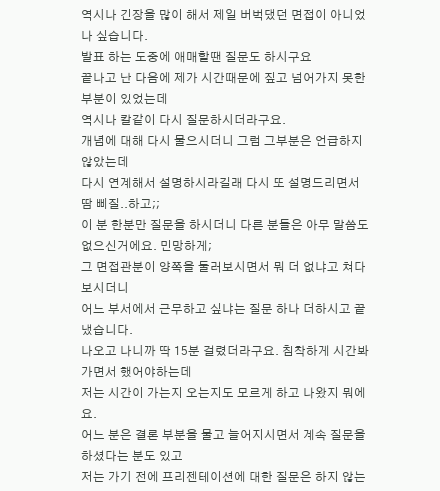역시나 긴장을 많이 해서 제일 버벅댔던 면접이 아니었나 싶습니다.
발표 하는 도중에 애매할땐 질문도 하시구요
끝나고 난 다음에 제가 시간때문에 짚고 넘어가지 못한 부분이 있었는데
역시나 칼같이 다시 질문하시더라구요.
개념에 대해 다시 물으시더니 그럼 그부분은 언급하지 않았는데
다시 연계해서 설명하시라길래 다시 또 설명드리면서 땀 삐질..하고;;
이 분 한분만 질문을 하시더니 다른 분들은 아무 말씀도 없으신거에요. 민망하게;
그 면접관분이 양쪽을 둘러보시면서 뭐 더 없냐고 쳐다보시더니
어느 부서에서 근무하고 싶냐는 질문 하나 더하시고 끝냈습니다.
나오고 나니까 딱 15분 걸렸더라구요. 침착하게 시간봐가면서 했어야하는데
저는 시간이 가는지 오는지도 모르게 하고 나왔지 뭐에요.
어느 분은 결론 부분을 물고 늘어지시면서 계속 질문을 하셨다는 분도 있고
저는 가기 전에 프리젠테이션에 대한 질문은 하지 않는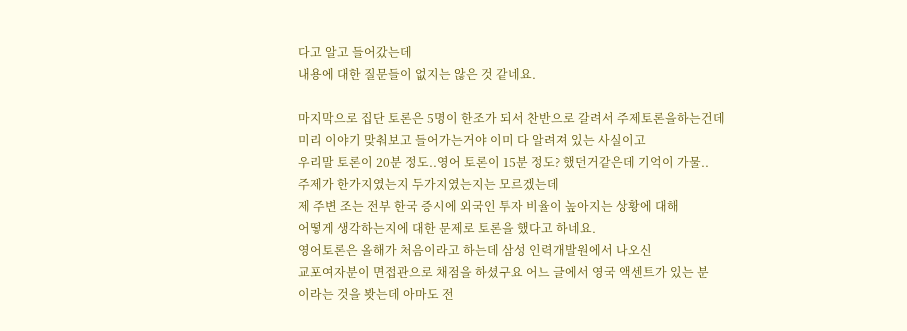다고 알고 들어갔는데
내용에 대한 질문들이 없지는 않은 것 같네요.

마지막으로 집단 토론은 5명이 한조가 되서 찬반으로 갈려서 주제토론을하는건데
미리 이야기 맞춰보고 들어가는거야 이미 다 알려져 있는 사실이고
우리말 토론이 20분 정도..영어 토론이 15분 정도? 했던거같은데 기억이 가물..
주제가 한가지였는지 두가지였는지는 모르겠는데
제 주변 조는 전부 한국 증시에 외국인 투자 비율이 높아지는 상황에 대해
어떻게 생각하는지에 대한 문제로 토론을 했다고 하네요.
영어토론은 올해가 처음이라고 하는데 삼성 인력개발원에서 나오신
교포여자분이 면접관으로 채점을 하셨구요 어느 글에서 영국 액센트가 있는 분
이라는 것을 봣는데 아마도 전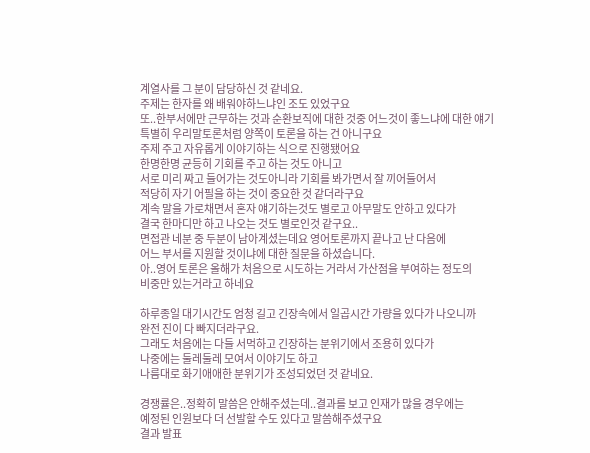계열사를 그 분이 담당하신 것 같네요.
주제는 한자를 왜 배워야하느냐인 조도 있었구요
또..한부서에만 근무하는 것과 순환보직에 대한 것중 어느것이 좋느냐에 대한 얘기
특별히 우리말토론처럼 양쪽이 토론을 하는 건 아니구요
주제 주고 자유롭게 이야기하는 식으로 진행됐어요
한명한명 균등히 기회를 주고 하는 것도 아니고
서로 미리 짜고 들어가는 것도아니라 기회를 봐가면서 잘 끼어들어서
적당히 자기 어필을 하는 것이 중요한 것 같더라구요
계속 말을 가로채면서 혼자 얘기하는것도 별로고 아무말도 안하고 있다가
결국 한마디만 하고 나오는 것도 별로인것 같구요..
면접관 네분 중 두분이 남아계셨는데요 영어토론까지 끝나고 난 다음에
어느 부서를 지원할 것이냐에 대한 질문을 하셨습니다.
아..영어 토론은 올해가 처음으로 시도하는 거라서 가산점을 부여하는 정도의
비중만 있는거라고 하네요

하루종일 대기시간도 엄청 길고 긴장속에서 일곱시간 가량을 있다가 나오니까
완전 진이 다 빠지더라구요.
그래도 처음에는 다들 서먹하고 긴장하는 분위기에서 조용히 있다가
나중에는 둘레둘레 모여서 이야기도 하고
나름대로 화기애애한 분위기가 조성되었던 것 같네요.

경쟁률은..정확히 말씀은 안해주셨는데..결과를 보고 인재가 많을 경우에는
예정된 인원보다 더 선발할 수도 있다고 말씀해주셨구요
결과 발표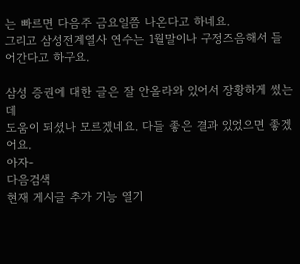는 빠르면 다음주 금요일쯤 나온다고 하네요.
그리고 삼성전계열사 연수는 1월말이나 구정즈음해서 들어간다고 하구요.

삼성 증권에 대한 글은 잘 안올라와 있어서 장황하게 썼는데
도움이 되셨나 모르겠네요. 다들 좋은 결과 있었으면 좋겠어요.
아자-
다음검색
현재 게시글 추가 기능 열기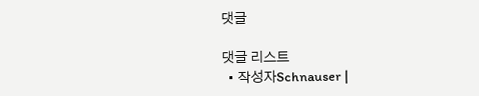댓글

댓글 리스트
  • 작성자Schnauser |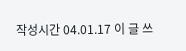작성시간 04.01.17 이 글 쓰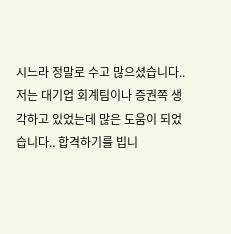시느라 정말로 수고 많으셨습니다.. 저는 대기업 회계팀이나 증권쪽 생각하고 있었는데 많은 도움이 되었습니다.. 합격하기를 빕니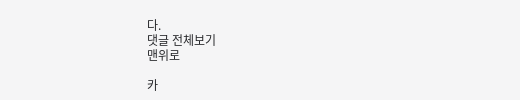다.
댓글 전체보기
맨위로

카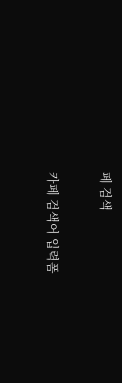페 검색

카페 검색어 입력폼